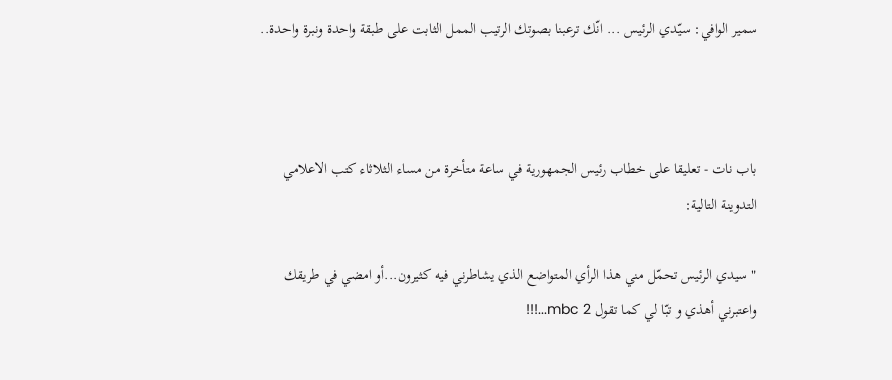سمير الوافي: سيّدي الرئيس ... انّك ترعبنا بصوتك الرتيب الممل الثابت على طبقة واحدة ونبرة واحدة..



باب نات - تعليقا على خطاب رئيس الجمهورية في ساعة متأخرة من مساء الثلاثاء كتب الاعلامي التدوينة التالية:

" سيدي الرئيس تحمّل مني هذا الرأي المتواضع الذي يشاطرني فيه كثيرون...أو امضي في طريقك واعتبرني أهذي و تبّا لي كما تقول mbc 2...!!!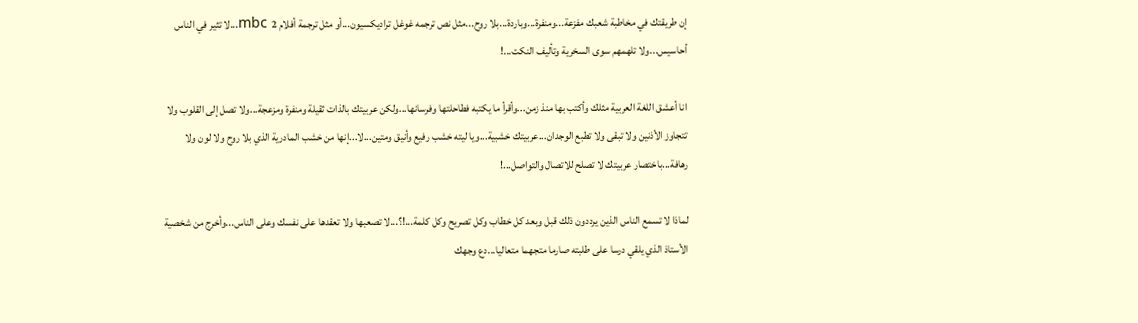إن طريقتك في مخاطبة شعبك مفزعة...ومنفرة...وباردة...بلا روح...مثل نص ترجمه غوغل تراديكسيون...أو مثل ترجمة أفلام mbc 2...لا تثير في الناس أحاسيس...ولا تلهمهم سوى السخرية وتأليف النكت...!

انا أعشق اللغة العربية مثلك وأكتب بها منذ زمن...وأقرأ ما يكتبه فطاحلتها وفرسانها...ولكن عربيتك بالذات ثقيلة ومنفرة ومزعجة...ولا تصل إلى القلوب ولا تتجاوز الأذنين ولا تبقى ولا تطبع الوجدان...عربيتك خشبية...ويا ليته خشب رفيع وأنيق ومتين...لا...إنها من خشب المادرية الذي بلا روح ولا لون ولا رهافة...باختصار عربيتك لا تصلح للاتصال والتواصل...!

لماذا لا تسمع الناس الذين يرددون ذلك قبل وبعد كل خطاب وكل تصريح وكل كلمة...!؟...لا تصعبها ولا تعقدها على نفسك وعلى الناس...وأخرج من شخصية الأستاذ الذي يلقي درسا على طلبته صارما متجهما متعاليا...دع وجهك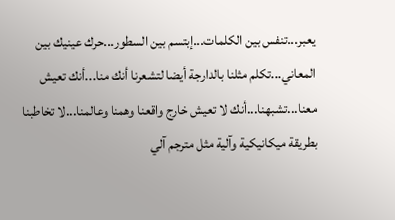يعبر...تنفس بين الكلمات...إبتسم بين السطور...حرك عينيك بين المعاني...تكلم مثلنا بالدارجة أيضا لتشعرنا أنك منا...أنك تعيش معنا...تشبهنا...أنك لا تعيش خارج واقعنا وهمنا وعالمنا...لا تخاطبنا بطريقة ميكانيكية وآلية مثل مترجم آلي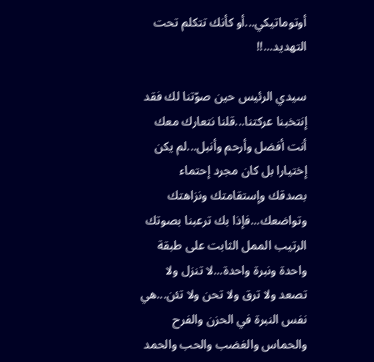أوتوماتيكي...أو كأنك تتكلم تحت التهديد...!!

سيدي الرئيس حين صوّتنا لك فقد إنتخبنا عركتنا...قلنا نتعارك معك أنت أفضل وأرحم وأنبل...لم يكن إختيارا بل كان مجرد إحتماء بصدقك وإستقامتك ونزاهتك وتواضعك...فإذا بك ترعبنا بصوتك الرتيب الممل الثابت على طبقة واحدة ونبرة واحدة...لا تنزل ولا تصعد ولا ترق ولا تحن ولا تئن...هي نفس النبرة في الحزن والفرح والحماس والغضب والحب والحمد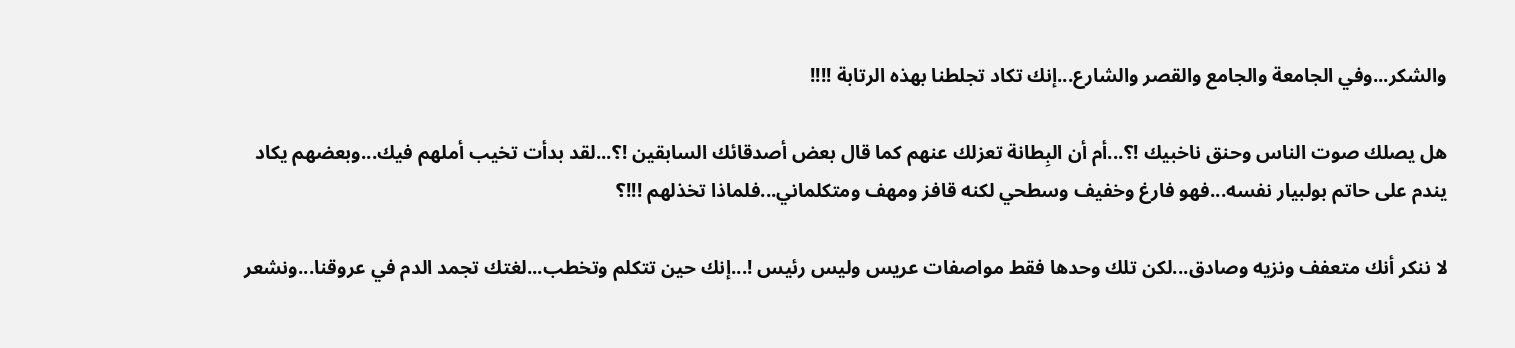والشكر...وفي الجامعة والجامع والقصر والشارع...إنك تكاد تجلطنا بهذه الرتابة !!!!

هل يصلك صوت الناس وحنق ناخبيك !؟...أم أن البِطانة تعزلك عنهم كما قال بعض أصدقائك السابقين !؟...لقد بدأت تخيب أملهم فيك...وبعضهم يكاد يندم على حاتم بولبيار نفسه...فهو فارغ وخفيف وسطحي لكنه قافز ومهف ومتكلماني...فلماذا تخذلهم !!!؟

لا ننكر أنك متعفف ونزيه وصادق...لكن تلك وحدها فقط مواصفات عريس وليس رئيس !...إنك حين تتكلم وتخطب...لغتك تجمد الدم في عروقنا...ونشعر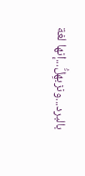بالبرد...ونزبهِلُّ...إنها لغة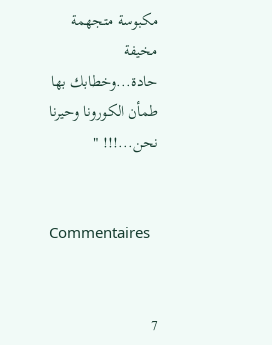مكبوسة متجهمة مخيفة حادة...وخطابك بها طمأن الكورونا وحيرنا نحن...!!! "


Commentaires


7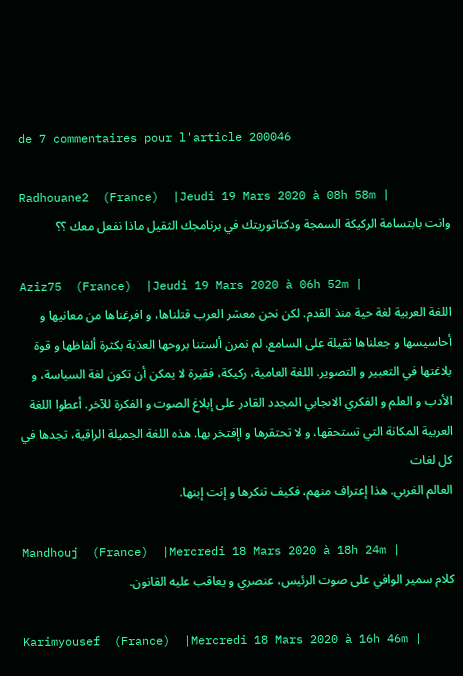de 7 commentaires pour l'article 200046

Radhouane2  (France)  |Jeudi 19 Mars 2020 à 08h 58m |
وانت بابتسامة الركيكة السمجة ودكتاتوريتك في برنامجك الثقيل ماذا نفعل معك ؟؟

Aziz75  (France)  |Jeudi 19 Mars 2020 à 06h 52m |
اللغة العربية لغة حية منذ القدم. لكن نحن معشر العرب قتلناها، و افرغناها من معانيها و أحاسيسها و جعلناها ثقيلة على السامع. لم نمرن ألستنا بروحها العذبة بكثرة ألفاظها و قوة بلاغتها في التعبير و التصوير. اللغة العامية، ركيكة، فقيرة لا يمكن أن تكون لغة السياسة، و الأدب و العلم و الفكري الاىجابي المجدد القادر على إبلاغ الصوت و الفكرة للآخر. أعطوا اللغة العربية المكانة التي تستحقها، و لا تحتقرها و اإفتخر بها. هذه اللغة الجميلة الراقية، تجدها في كل لغات
العالم الغربي. هذا إعتراف منهم، فكيف تنكرها و إنت إبنها.

Mandhouj  (France)  |Mercredi 18 Mars 2020 à 18h 24m |
كلام سمير الوافي على صوت الرئيس، عنصري و يعاقب عليه القانون.

Karimyousef  (France)  |Mercredi 18 Mars 2020 à 16h 46m |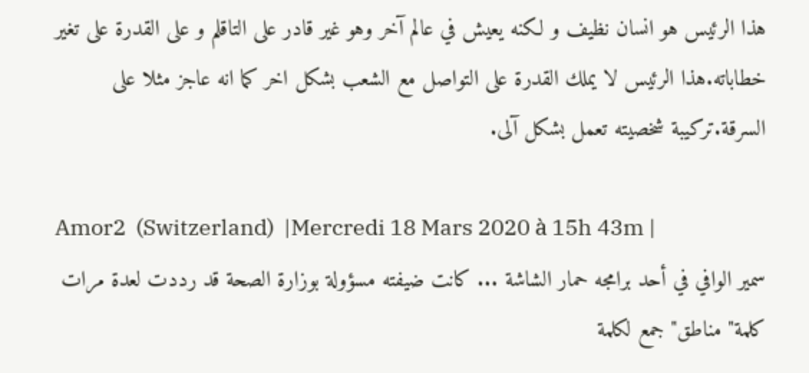هذا الرئيس هو انسان نظيف و لكنه يعيش في عالم آخر وهو غير قادر على التاقلم و على القدرة على تغير خطاباته.هذا الرئيس لا يملك القدرة على التواصل مع الشعب بشكل اخر كما انه عاجز مثلا على السرقة.تركيبة شخصيته تعمل بشكل آلى.

Amor2  (Switzerland)  |Mercredi 18 Mars 2020 à 15h 43m |
سمير الوافي في أحد برامجه حمار الشاشة ... كانت ضيفته مسؤولة بوزارة الصحة قد رددت لعدة مرات كلمة" مناطق" جمع لكلمة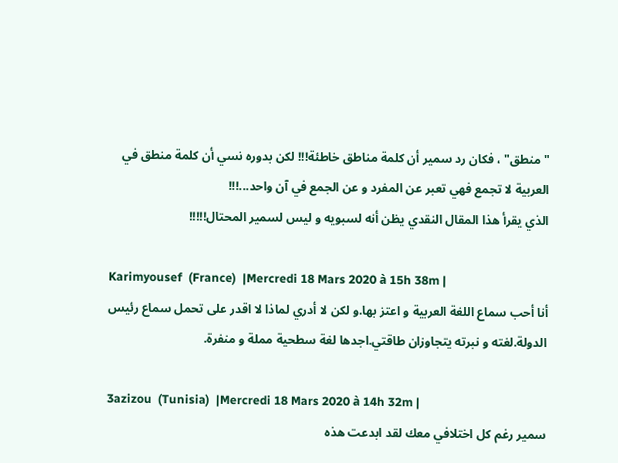"منطق" ، فكان رد سمير أن كلمة مناطق خاطئة!!! لكن بدوره نسي أن كلمة منطق في العربية لا تجمع فهي تعبر عن المفرد و عن الجمع في آن واحد...!!!
الذي يقرأ هذا المقال النقدي يظن أنه لسبويه و ليس لسمير المحتال!!!!!

Karimyousef  (France)  |Mercredi 18 Mars 2020 à 15h 38m |
أنا أحب سماع اللغة العربية و اعتز بها.و لكن لا أدري لماذا لا اقدر على تحمل سماع رئيس الدولة.لغته و نبرته يتجاوزان طاقتي.اجدها لغة سطحية مملة و منفرة.

3azizou  (Tunisia)  |Mercredi 18 Mars 2020 à 14h 32m |
سمير رغم كل اختلافي معك لقد ابدعت هذه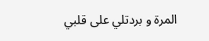المرة و بردتلي على قلبي